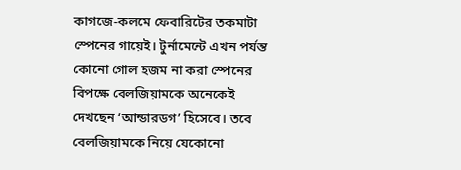কাগজে-কলমে ফেবারিটের তকমাটা স্পেনের গায়েই। টুর্নামেন্টে এখন পর্যন্ত কোনো গোল হজম না করা স্পেনের বিপক্ষে বেলজিয়ামকে অনেকেই দেখছেন ‘আন্ডারডগ’ হিসেবে। তবে বেলজিয়ামকে নিয়ে যেকোনো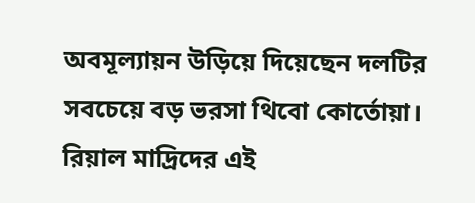অবমূল্যায়ন উড়িয়ে দিয়েছেন দলটির সবচেয়ে বড় ভরসা থিবো কোর্তোয়া। রিয়াল মাদ্রিদের এই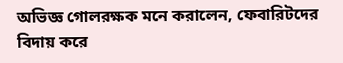অভিজ্ঞ গোলরক্ষক মনে করালেন, ফেবারিটদের বিদায় করে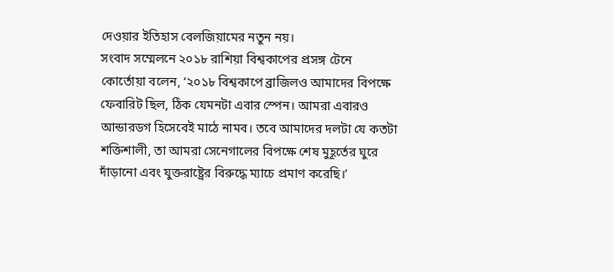দেওয়ার ইতিহাস বেলজিয়ামের নতুন নয়।
সংবাদ সম্মেলনে ২০১৮ রাশিয়া বিশ্বকাপের প্রসঙ্গ টেনে কোর্তোয়া বলেন, ‘২০১৮ বিশ্বকাপে ব্রাজিলও আমাদের বিপক্ষে ফেবারিট ছিল, ঠিক যেমনটা এবার স্পেন। আমরা এবারও আন্ডারডগ হিসেবেই মাঠে নামব। তবে আমাদের দলটা যে কতটা শক্তিশালী, তা আমরা সেনেগালের বিপক্ষে শেষ মুহূর্তের ঘুরে দাঁড়ানো এবং যুক্তরাষ্ট্রের বিরুদ্ধে ম্যাচে প্রমাণ করেছি।’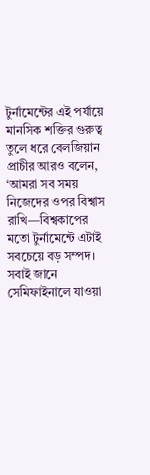টুর্নামেন্টের এই পর্যায়ে মানসিক শক্তির গুরুত্ব তুলে ধরে বেলজিয়ান প্রাচীর আরও বলেন, ‘আমরা সব সময় নিজেদের ওপর বিশ্বাস রাখি—বিশ্বকাপের মতো টুর্নামেন্টে এটাই সবচেয়ে বড় সম্পদ। সবাই জানে সেমিফাইনালে যাওয়া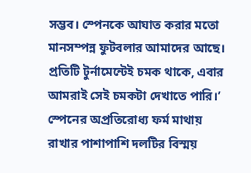সম্ভব। স্পেনকে আঘাত করার মতো মানসম্পন্ন ফুটবলার আমাদের আছে। প্রতিটি টুর্নামেন্টেই চমক থাকে, এবার আমরাই সেই চমকটা দেখাতে পারি।’
স্পেনের অপ্রতিরোধ্য ফর্ম মাথায় রাখার পাশাপাশি দলটির বিস্ময়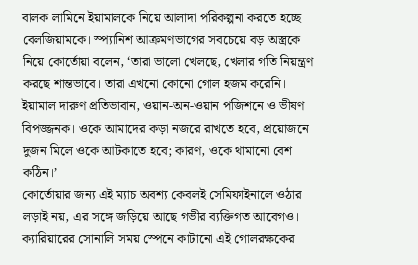বালক লামিনে ইয়ামালকে নিয়ে আলাদা পরিকল্পনা করতে হচ্ছে বেলজিয়ামকে। স্প্যানিশ আক্রমণভাগের সবচেয়ে বড় অস্ত্রকে নিয়ে কোর্তোয়া বলেন, ‘তারা ভালো খেলছে, খেলার গতি নিয়ন্ত্রণ করছে শান্তভাবে। তারা এখনো কোনো গোল হজম করেনি। ইয়ামাল দারুণ প্রতিভাবান, ওয়ান-অন-ওয়ান পজিশনে ও ভীষণ বিপজ্জনক। ওকে আমাদের কড়া নজরে রাখতে হবে, প্রয়োজনে দুজন মিলে ওকে আটকাতে হবে; কারণ, ওকে থামানো বেশ কঠিন।’
কোর্তোয়ার জন্য এই ম্যাচ অবশ্য কেবলই সেমিফাইনালে ওঠার লড়াই নয়, এর সঙ্গে জড়িয়ে আছে গভীর ব্যক্তিগত আবেগও। ক্যারিয়ারের সোনালি সময় স্পেনে কাটানো এই গোলরক্ষকের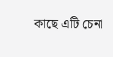কাছে এটি চেনা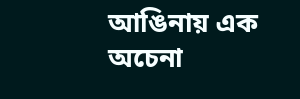আঙিনায় এক অচেনা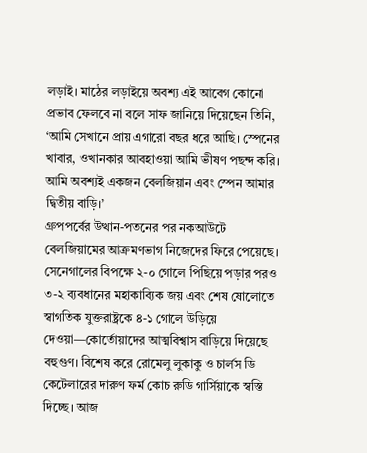লড়াই। মাঠের লড়াইয়ে অবশ্য এই আবেগ কোনো প্রভাব ফেলবে না বলে সাফ জানিয়ে দিয়েছেন তিনি, ‘আমি সেখানে প্রায় এগারো বছর ধরে আছি। স্পেনের খাবার, ওখানকার আবহাওয়া আমি ভীষণ পছন্দ করি। আমি অবশ্যই একজন বেলজিয়ান এবং স্পেন আমার দ্বিতীয় বাড়ি।’
গ্রুপপর্বের উত্থান-পতনের পর নকআউটে বেলজিয়ামের আক্রমণভাগ নিজেদের ফিরে পেয়েছে। সেনেগালের বিপক্ষে ২-০ গোলে পিছিয়ে পড়ার পরও ৩-২ ব্যবধানের মহাকাব্যিক জয় এবং শেষ ষোলোতে স্বাগতিক যুক্তরাষ্ট্রকে ৪-১ গোলে উড়িয়ে দেওয়া—কোর্তোয়াদের আত্মবিশ্বাস বাড়িয়ে দিয়েছে বহুগুণ। বিশেষ করে রোমেলু লুকাকু ও চার্লস ডি কেটেলারের দারুণ ফর্ম কোচ রুডি গার্সিয়াকে স্বস্তি দিচ্ছে। আজ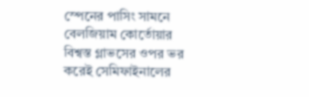স্পেনের পাসিং সামনে বেলজিয়াম কোর্তোয়ার বিশ্বস্ত গ্লাভসের ওপর ভর করেই সেমিফাইনালের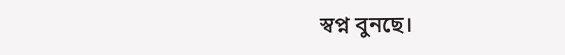স্বপ্ন বুনছে।